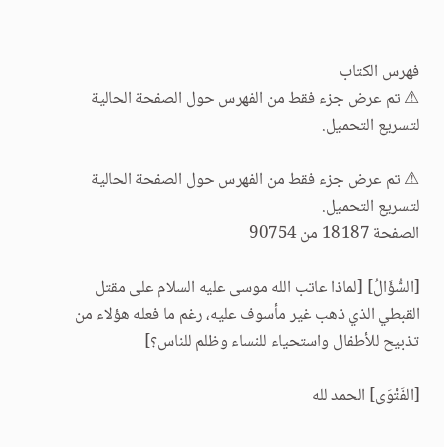فهرس الكتاب
⚠ تم عرض جزء فقط من الفهرس حول الصفحة الحالية لتسريع التحميل.

⚠ تم عرض جزء فقط من الفهرس حول الصفحة الحالية لتسريع التحميل.
الصفحة 18187 من 90754

[السُّؤَالُ] [لماذا عاتب الله موسى عليه السلام على مقتل القبطي الذي ذهب غير مأسوف عليه، رغم ما فعله هؤلاء من تذبيح للأطفال واستحياء للنساء وظلم للناس؟]

[الفَتْوَى] الحمد لله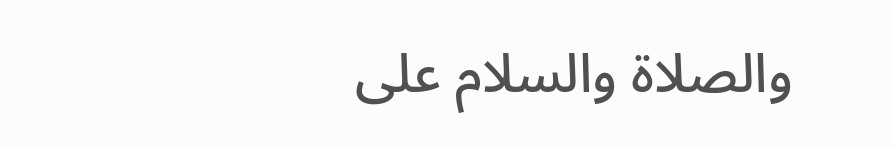والصلاة والسلام على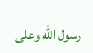رسول الله وعلى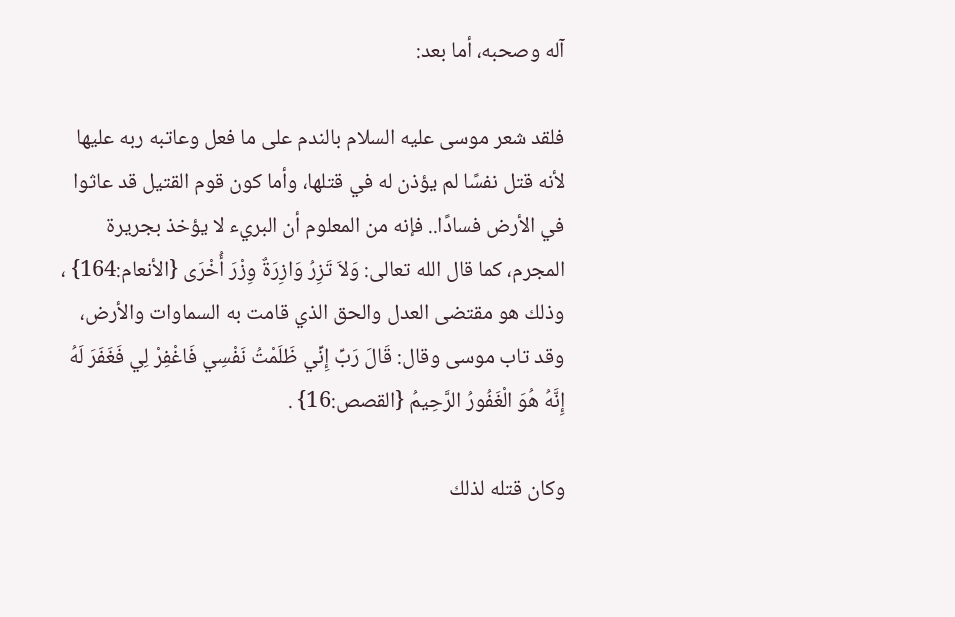آله وصحبه، أما بعد:

فلقد شعر موسى عليه السلام بالندم على ما فعل وعاتبه ربه عليها لأنه قتل نفسًا لم يؤذن له في قتلها، وأما كون قوم القتيل قد عاثوا في الأرض فسادًا.. فإنه من المعلوم أن البريء لا يؤخذ بجريرة المجرم، كما قال الله تعالى: وَلاَ تَزِرُ وَازِرَةٌ وِزْرَ أُخْرَى {الأنعام:164} ، وذلك هو مقتضى العدل والحق الذي قامت به السماوات والأرض، وقد تاب موسى وقال: قَالَ رَبِّ إِنِّي ظَلَمْتُ نَفْسِي فَاغْفِرْ لِي فَغَفَرَ لَهُ إِنَّهُ هُوَ الْغَفُورُ الرَّحِيمُ {القصص:16} .

وكان قتله لذلك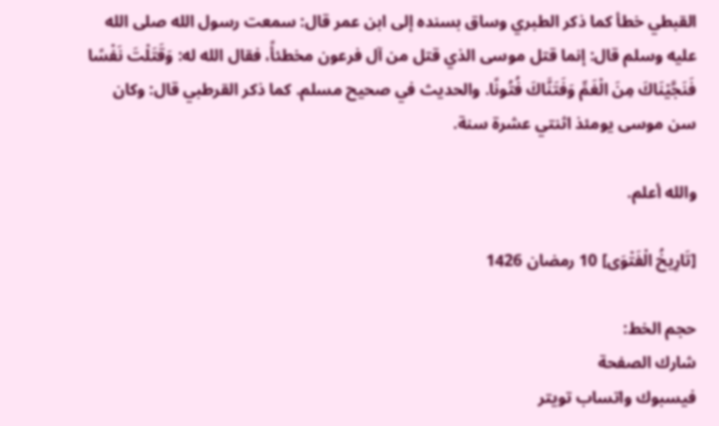القبطي خطأ كما ذكر الطبري وساق بسنده إلى ابن عمر قال: سمعت رسول الله صلى الله عليه وسلم قال: إنما قتل موسى الذي قتل من آل فرعون مخطئأً، فقال الله له: وَقَتَلْتَ نَفْسًا فَنَجَّيْنَاكَ مِنَ الْغَمِّ وَفَتَنَّاكَ فُتُونًا. والحديث في صحيح مسلم. كما ذكر القرطبي قال: وكان سن موسى يومئذ اثنتي عشرة سنة.

والله أعلم.

[تَارِيخُ الْفَتْوَى] 10 رمضان 1426

حجم الخط:
شارك الصفحة
فيسبوك واتساب تويتر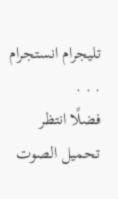تليجرام انستجرام
. . .
فضلًا انتظر تحميل الصوت